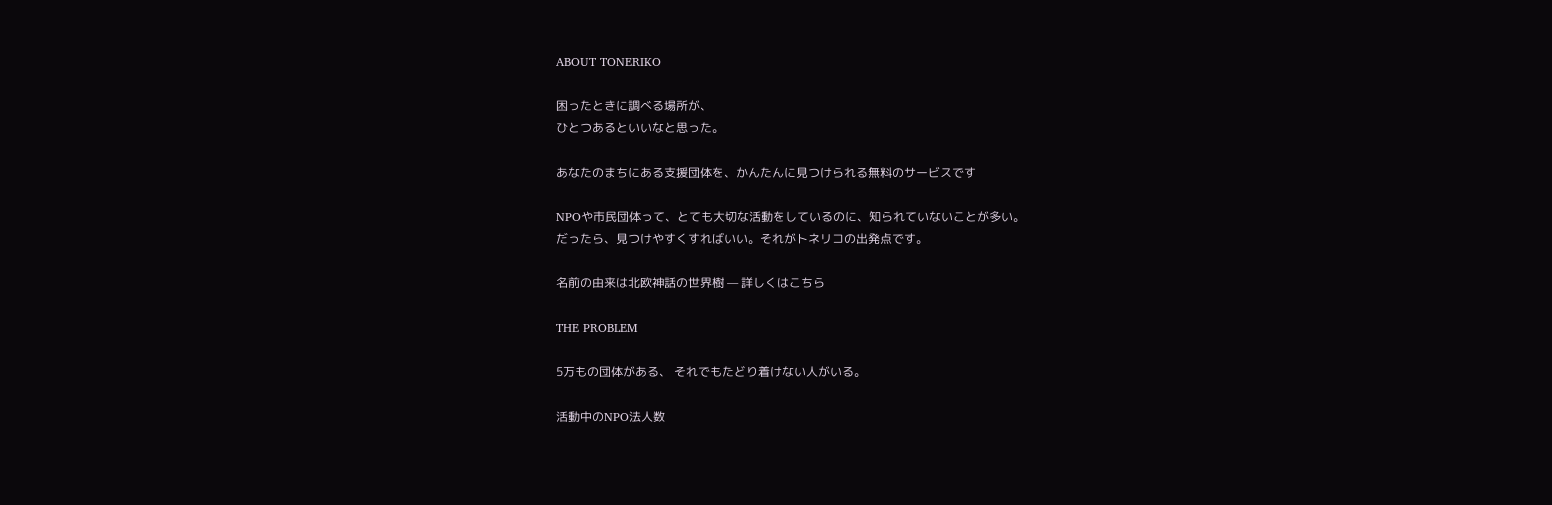ABOUT TONERIKO

困ったときに調べる場所が、
ひとつあるといいなと思った。

あなたのまちにある支援団体を、かんたんに見つけられる無料のサービスです

NPOや市民団体って、とても大切な活動をしているのに、知られていないことが多い。
だったら、見つけやすくすればいい。それがトネリコの出発点です。

名前の由来は北欧神話の世界樹 — 詳しくはこちら

THE PROBLEM

5万もの団体がある、 それでもたどり着けない人がいる。

活動中のNPO法人数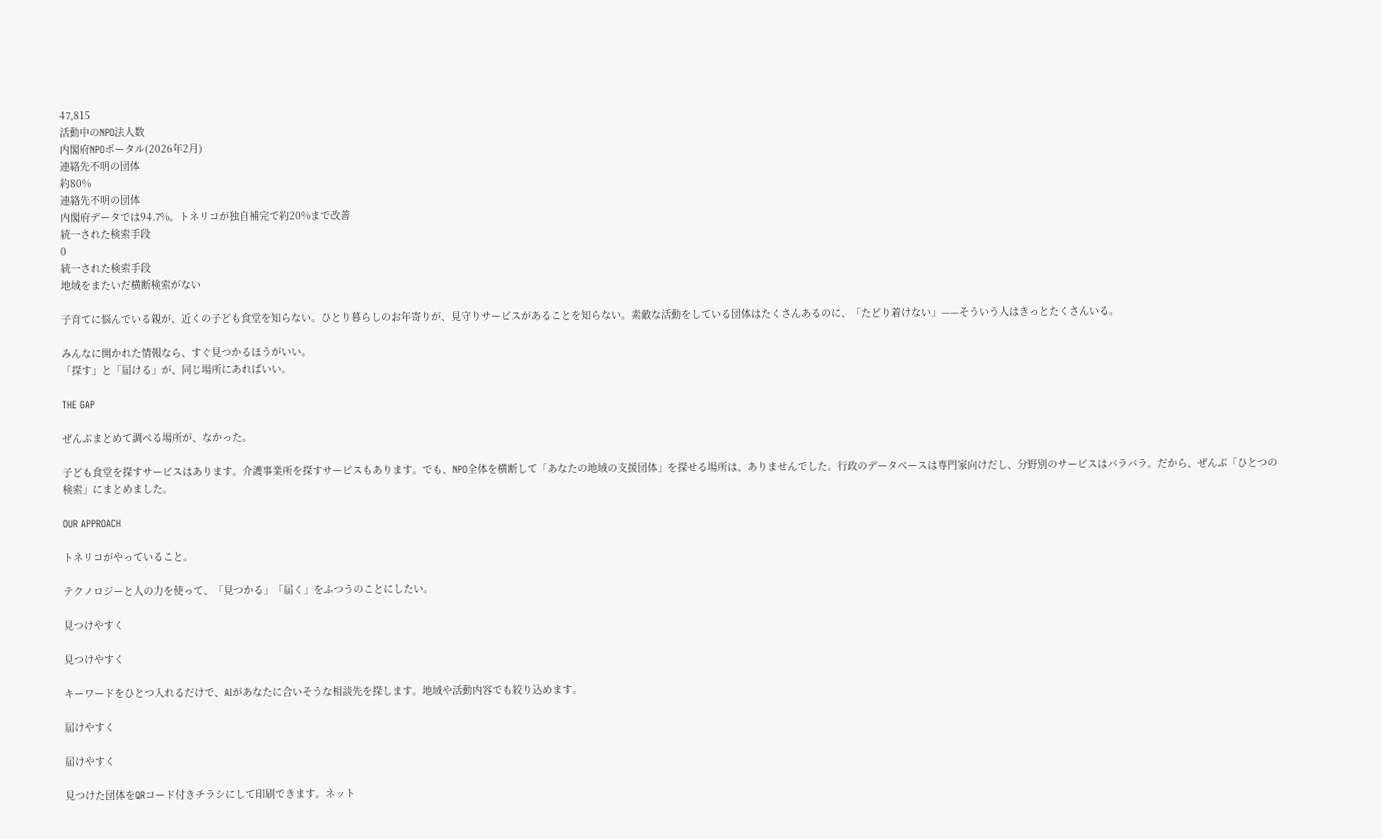47,815
活動中のNPO法人数
内閣府NPOポータル(2026年2月)
連絡先不明の団体
約80%
連絡先不明の団体
内閣府データでは94.7%。トネリコが独自補完で約20%まで改善
統一された検索手段
0
統一された検索手段
地域をまたいだ横断検索がない

子育てに悩んでいる親が、近くの子ども食堂を知らない。ひとり暮らしのお年寄りが、見守りサービスがあることを知らない。素敵な活動をしている団体はたくさんあるのに、「たどり着けない」——そういう人はきっとたくさんいる。

みんなに開かれた情報なら、すぐ見つかるほうがいい。
「探す」と「届ける」が、同じ場所にあればいい。

THE GAP

ぜんぶまとめて調べる場所が、なかった。

子ども食堂を探すサービスはあります。介護事業所を探すサービスもあります。でも、NPO全体を横断して「あなたの地域の支援団体」を探せる場所は、ありませんでした。行政のデータベースは専門家向けだし、分野別のサービスはバラバラ。だから、ぜんぶ「ひとつの検索」にまとめました。

OUR APPROACH

トネリコがやっていること。

テクノロジーと人の力を使って、「見つかる」「届く」をふつうのことにしたい。

見つけやすく

見つけやすく

キーワードをひとつ入れるだけで、AIがあなたに合いそうな相談先を探します。地域や活動内容でも絞り込めます。

届けやすく

届けやすく

見つけた団体をQRコード付きチラシにして印刷できます。ネット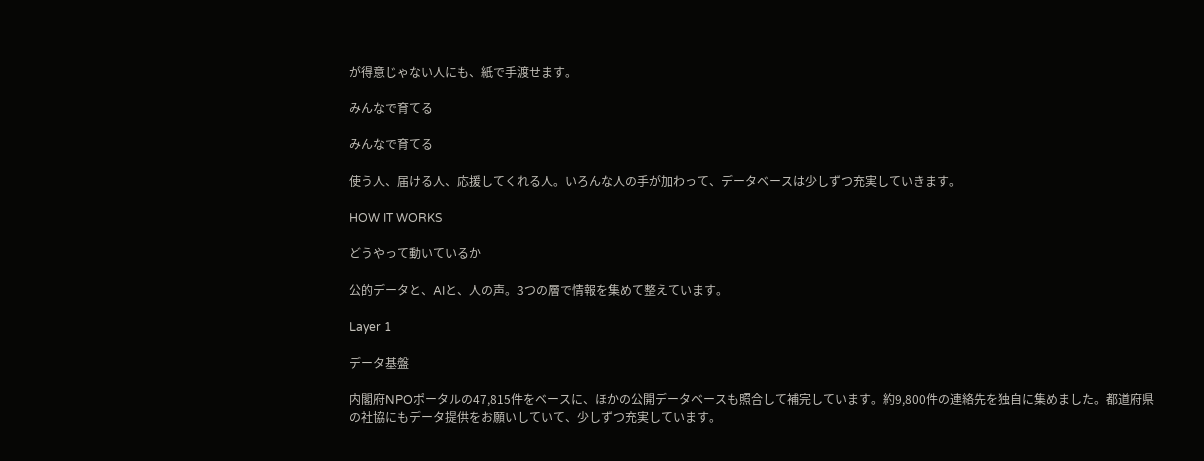が得意じゃない人にも、紙で手渡せます。

みんなで育てる

みんなで育てる

使う人、届ける人、応援してくれる人。いろんな人の手が加わって、データベースは少しずつ充実していきます。

HOW IT WORKS

どうやって動いているか

公的データと、AIと、人の声。3つの層で情報を集めて整えています。

Layer 1

データ基盤

内閣府NPOポータルの47,815件をベースに、ほかの公開データベースも照合して補完しています。約9,800件の連絡先を独自に集めました。都道府県の社協にもデータ提供をお願いしていて、少しずつ充実しています。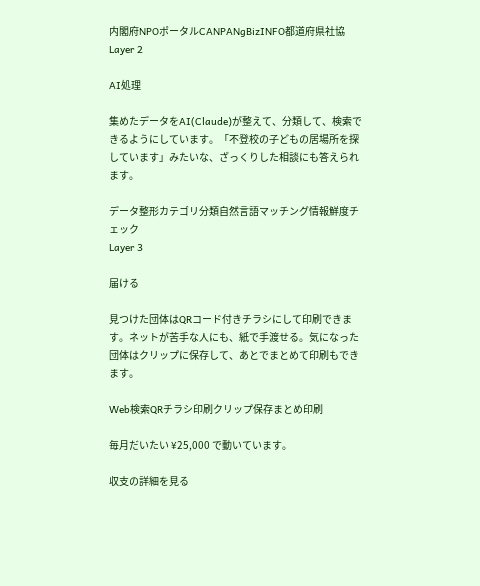内閣府NPOポータルCANPANgBizINFO都道府県社協
Layer 2

AI処理

集めたデータをAI(Claude)が整えて、分類して、検索できるようにしています。「不登校の子どもの居場所を探しています」みたいな、ざっくりした相談にも答えられます。

データ整形カテゴリ分類自然言語マッチング情報鮮度チェック
Layer 3

届ける

見つけた団体はQRコード付きチラシにして印刷できます。ネットが苦手な人にも、紙で手渡せる。気になった団体はクリップに保存して、あとでまとめて印刷もできます。

Web検索QRチラシ印刷クリップ保存まとめ印刷

毎月だいたい ¥25,000 で動いています。

収支の詳細を見る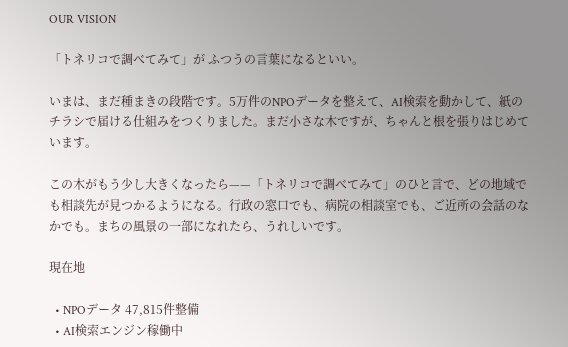OUR VISION

「トネリコで調べてみて」が ふつうの言葉になるといい。

いまは、まだ種まきの段階です。5万件のNPOデータを整えて、AI検索を動かして、紙のチラシで届ける仕組みをつくりました。まだ小さな木ですが、ちゃんと根を張りはじめています。

この木がもう少し大きくなったら——「トネリコで調べてみて」のひと言で、どの地域でも相談先が見つかるようになる。行政の窓口でも、病院の相談室でも、ご近所の会話のなかでも。まちの風景の一部になれたら、うれしいです。

現在地

  • NPOデータ 47,815件整備
  • AI検索エンジン稼働中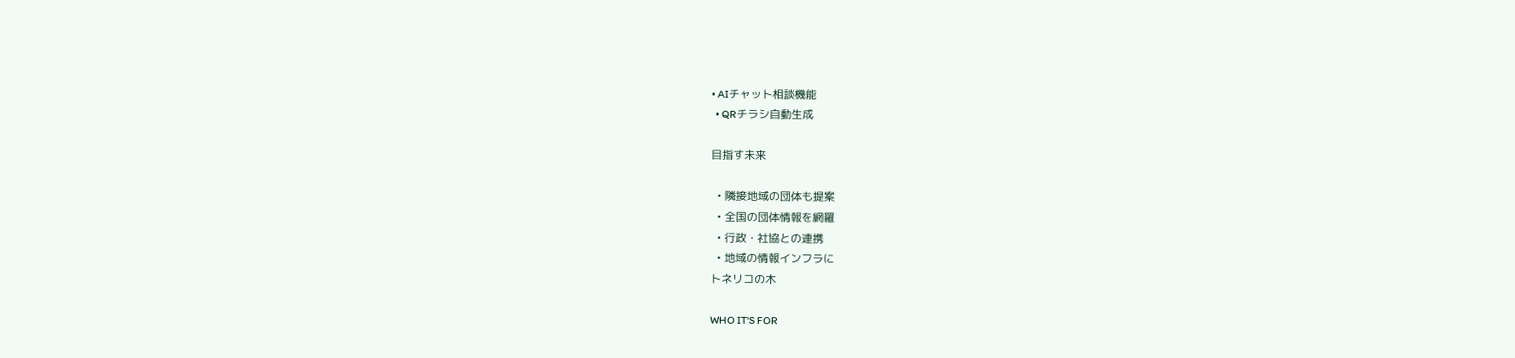• AIチャット相談機能
  • QRチラシ自動生成

目指す未来

  • 隣接地域の団体も提案
  • 全国の団体情報を網羅
  • 行政・社協との連携
  • 地域の情報インフラに
トネリコの木

WHO IT'S FOR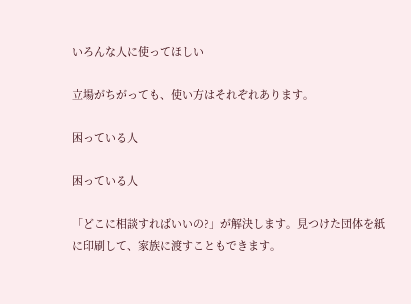いろんな人に使ってほしい

立場がちがっても、使い方はそれぞれあります。

困っている人

困っている人

「どこに相談すればいいの?」が解決します。見つけた団体を紙に印刷して、家族に渡すこともできます。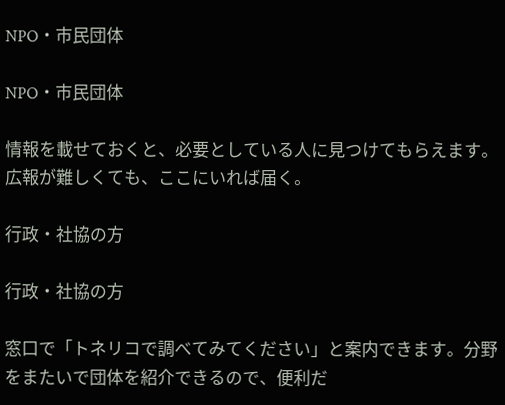NPO・市民団体

NPO・市民団体

情報を載せておくと、必要としている人に見つけてもらえます。広報が難しくても、ここにいれば届く。

行政・社協の方

行政・社協の方

窓口で「トネリコで調べてみてください」と案内できます。分野をまたいで団体を紹介できるので、便利だ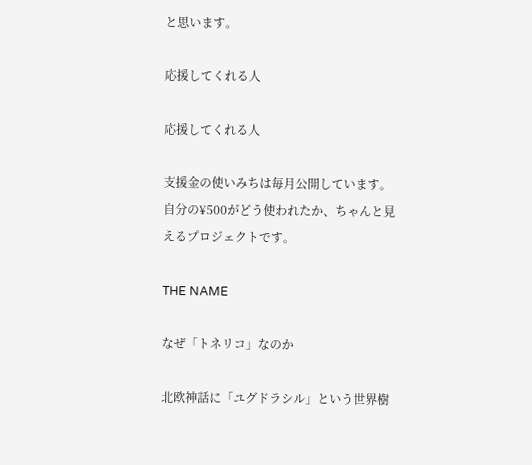と思います。

応援してくれる人

応援してくれる人

支援金の使いみちは毎月公開しています。自分の¥500がどう使われたか、ちゃんと見えるプロジェクトです。

THE NAME

なぜ「トネリコ」なのか

北欧神話に「ユグドラシル」という世界樹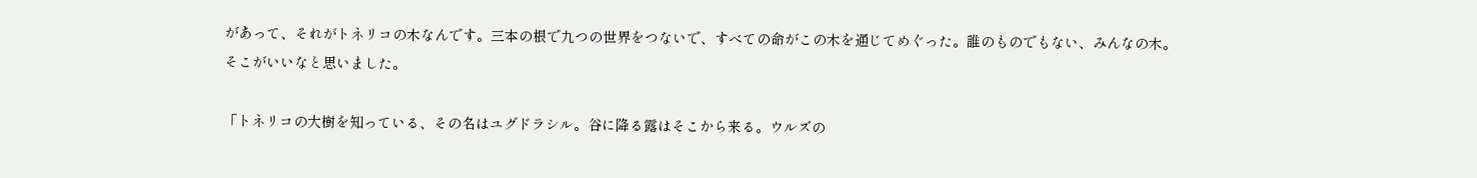があって、それがトネリコの木なんです。三本の根で九つの世界をつないで、すべての命がこの木を通じてめぐった。誰のものでもない、みんなの木。そこがいいなと思いました。

「トネリコの大樹を知っている、その名はユグドラシル。谷に降る露はそこから来る。ウルズの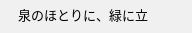泉のほとりに、緑に立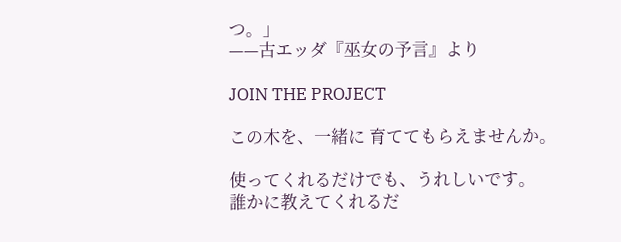つ。」
——古エッダ『巫女の予言』より

JOIN THE PROJECT

この木を、一緒に 育ててもらえませんか。

使ってくれるだけでも、うれしいです。
誰かに教えてくれるだ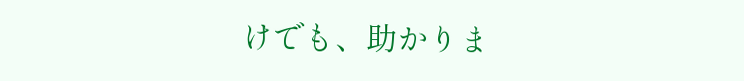けでも、助かりま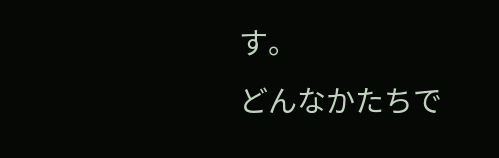す。
どんなかたちで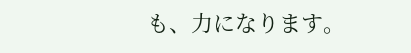も、力になります。